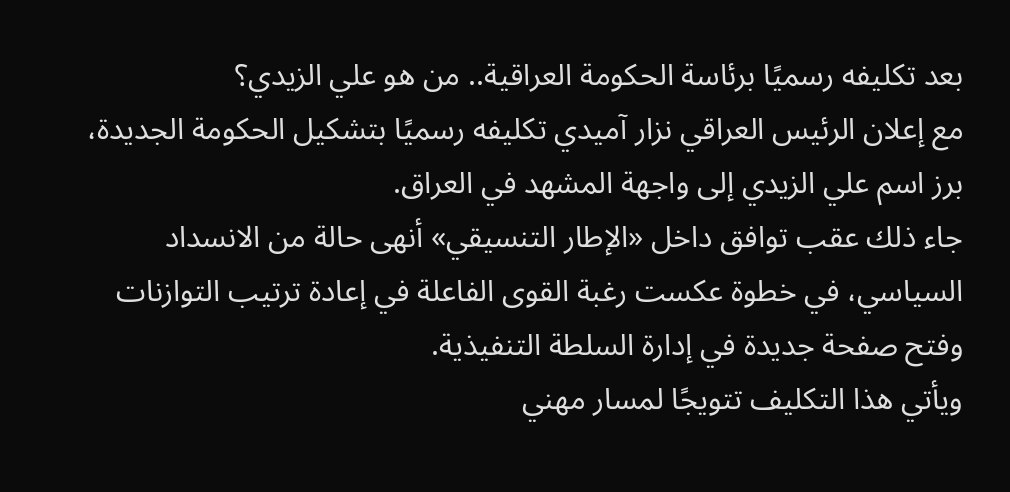بعد تكليفه رسميًا برئاسة الحكومة العراقية.. من هو علي الزيدي؟
مع إعلان الرئيس العراقي نزار آميدي تكليفه رسميًا بتشكيل الحكومة الجديدة، برز اسم علي الزيدي إلى واجهة المشهد في العراق.
جاء ذلك عقب توافق داخل «الإطار التنسيقي» أنهى حالة من الانسداد السياسي، في خطوة عكست رغبة القوى الفاعلة في إعادة ترتيب التوازنات وفتح صفحة جديدة في إدارة السلطة التنفيذية.
ويأتي هذا التكليف تتويجًا لمسار مهني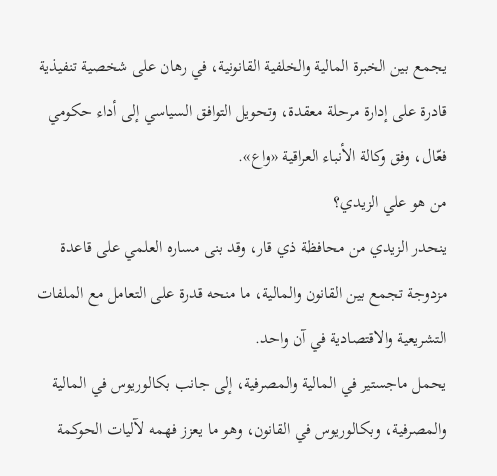يجمع بين الخبرة المالية والخلفية القانونية، في رهان على شخصية تنفيذية قادرة على إدارة مرحلة معقدة، وتحويل التوافق السياسي إلى أداء حكومي فعّال، وفق وكالة الأنباء العراقية «واع».
من هو علي الزيدي؟
ينحدر الزيدي من محافظة ذي قار، وقد بنى مساره العلمي على قاعدة مزدوجة تجمع بين القانون والمالية، ما منحه قدرة على التعامل مع الملفات التشريعية والاقتصادية في آن واحد.
يحمل ماجستير في المالية والمصرفية، إلى جانب بكالوريوس في المالية والمصرفية، وبكالوريوس في القانون، وهو ما يعزز فهمه لآليات الحوكمة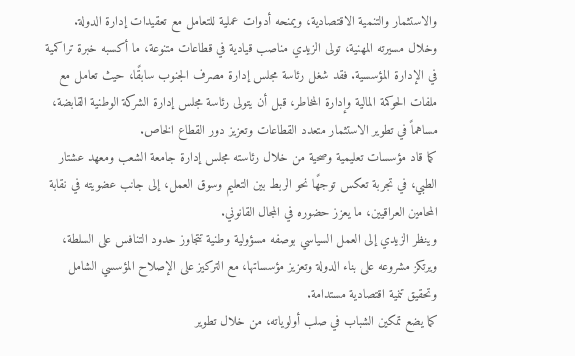والاستثمار والتنمية الاقتصادية، ويمنحه أدوات عملية للتعامل مع تعقيدات إدارة الدولة.
وخلال مسيرته المهنية، تولى الزيدي مناصب قيادية في قطاعات متنوعة، ما أكسبه خبرة تراكمية في الإدارة المؤسسية. فقد شغل رئاسة مجلس إدارة مصرف الجنوب سابقًا، حيث تعامل مع ملفات الحوكمة المالية وإدارة المخاطر، قبل أن يتولى رئاسة مجلس إدارة الشركة الوطنية القابضة، مساهماً في تطوير الاستثمار متعدد القطاعات وتعزيز دور القطاع الخاص.
كما قاد مؤسسات تعليمية وصحية من خلال رئاسته مجلس إدارة جامعة الشعب ومعهد عشتار الطبي، في تجربة تعكس توجهًا نحو الربط بين التعليم وسوق العمل، إلى جانب عضويته في نقابة المحامين العراقيين، ما يعزز حضوره في المجال القانوني.
وينظر الزيدي إلى العمل السياسي بوصفه مسؤولية وطنية تتجاوز حدود التنافس على السلطة، ويرتكز مشروعه على بناء الدولة وتعزيز مؤسساتها، مع التركيز على الإصلاح المؤسسي الشامل وتحقيق تنمية اقتصادية مستدامة.
كما يضع تمكين الشباب في صلب أولوياته، من خلال تطوير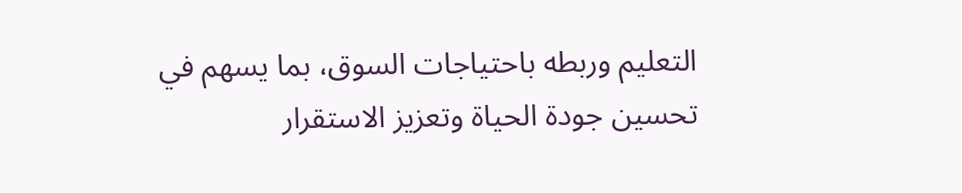التعليم وربطه باحتياجات السوق، بما يسهم في تحسين جودة الحياة وتعزيز الاستقرار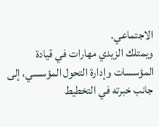الاجتماعي.
ويمتلك الزيدي مهارات في قيادة المؤسسات وإدارة التحول المؤسسي، إلى جانب خبرته في التخطيط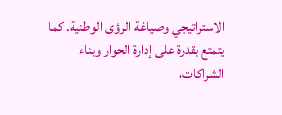الاستراتيجي وصياغة الرؤى الوطنية. كما يتمتع بقدرة على إدارة الحوار وبناء الشراكات،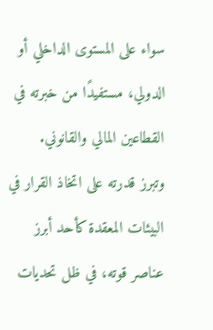سواء على المستوى الداخلي أو الدولي، مستفيدًا من خبرته في القطاعين المالي والقانوني.
وتبرز قدرته على اتخاذ القرار في البيئات المعقدة كأحد أبرز عناصر قوته، في ظل تحديات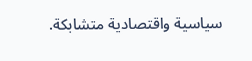سياسية واقتصادية متشابكة.